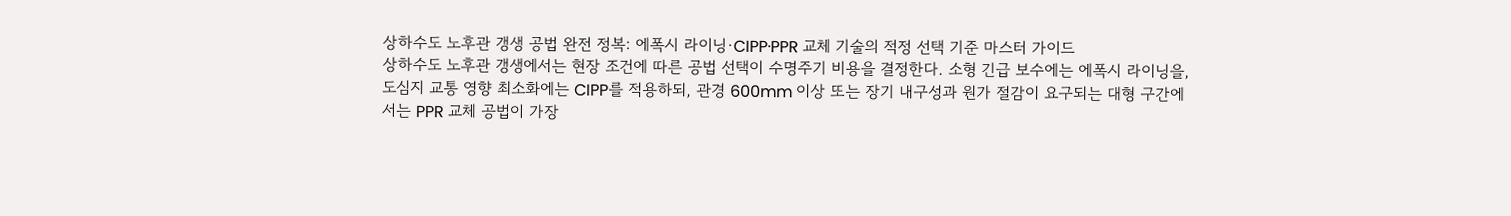상하수도 노후관 갱생 공법 완전 정복: 에폭시 라이닝·CIPP·PPR 교체 기술의 적정 선택 기준 마스터 가이드
상하수도 노후관 갱생에서는 현장 조건에 따른 공법 선택이 수명주기 비용을 결정한다. 소형 긴급 보수에는 에폭시 라이닝을, 도심지 교통 영향 최소화에는 CIPP를 적용하되, 관경 600mm 이상 또는 장기 내구성과 원가 절감이 요구되는 대형 구간에서는 PPR 교체 공법이 가장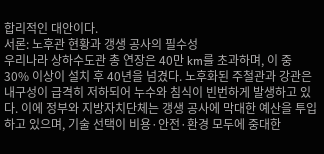합리적인 대안이다.
서론: 노후관 현황과 갱생 공사의 필수성
우리나라 상하수도관 총 연장은 40만 km를 초과하며, 이 중 30% 이상이 설치 후 40년을 넘겼다. 노후화된 주철관과 강관은 내구성이 급격히 저하되어 누수와 침식이 빈번하게 발생하고 있다. 이에 정부와 지방자치단체는 갱생 공사에 막대한 예산을 투입하고 있으며, 기술 선택이 비용·안전·환경 모두에 중대한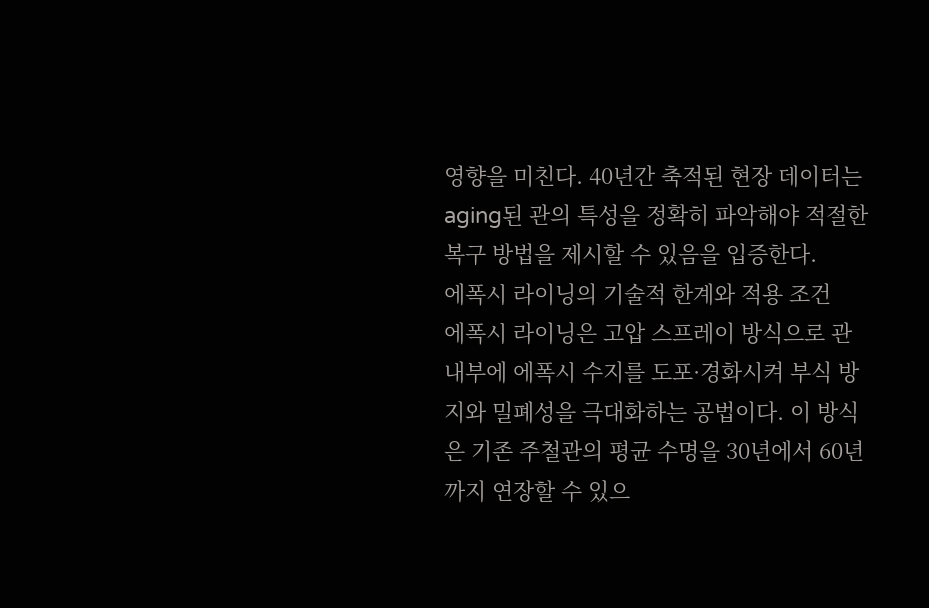영향을 미친다. 40년간 축적된 현장 데이터는 aging된 관의 특성을 정확히 파악해야 적절한 복구 방법을 제시할 수 있음을 입증한다.
에폭시 라이닝의 기술적 한계와 적용 조건
에폭시 라이닝은 고압 스프레이 방식으로 관 내부에 에폭시 수지를 도포·경화시켜 부식 방지와 밀폐성을 극대화하는 공법이다. 이 방식은 기존 주철관의 평균 수명을 30년에서 60년까지 연장할 수 있으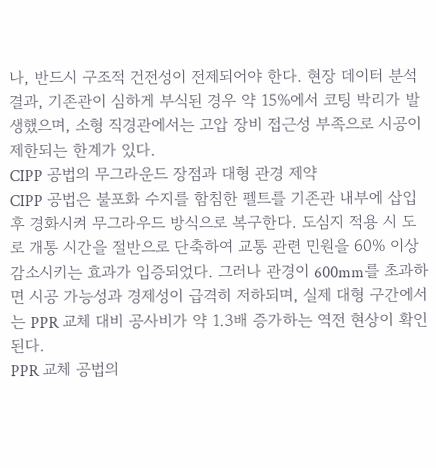나, 반드시 구조적 건전성이 전제되어야 한다. 현장 데이터 분석 결과, 기존관이 심하게 부식된 경우 약 15%에서 코팅 박리가 발생했으며, 소형 직경관에서는 고압 장비 접근성 부족으로 시공이 제한되는 한계가 있다.
CIPP 공법의 무그라운드 장점과 대형 관경 제약
CIPP 공법은 불포화 수지를 함침한 펠트를 기존관 내부에 삽입 후 경화시켜 무그라우드 방식으로 복구한다. 도심지 적용 시 도로 개통 시간을 절반으로 단축하여 교통 관련 민원을 60% 이상 감소시키는 효과가 입증되었다. 그러나 관경이 600mm를 초과하면 시공 가능성과 경제성이 급격히 저하되며, 실제 대형 구간에서는 PPR 교체 대비 공사비가 약 1.3배 증가하는 역전 현상이 확인된다.
PPR 교체 공법의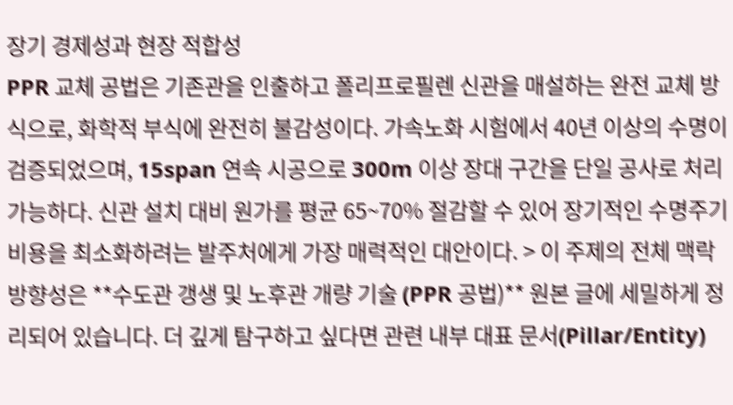장기 경제성과 현장 적합성
PPR 교체 공법은 기존관을 인출하고 폴리프로필렌 신관을 매설하는 완전 교체 방식으로, 화학적 부식에 완전히 불감성이다. 가속노화 시험에서 40년 이상의 수명이 검증되었으며, 15span 연속 시공으로 300m 이상 장대 구간을 단일 공사로 처리 가능하다. 신관 설치 대비 원가를 평균 65~70% 절감할 수 있어 장기적인 수명주기 비용을 최소화하려는 발주처에게 가장 매력적인 대안이다. > 이 주제의 전체 맥락 방향성은 **수도관 갱생 및 노후관 개량 기술 (PPR 공법)** 원본 글에 세밀하게 정리되어 있습니다. 더 깊게 탐구하고 싶다면 관련 내부 대표 문서(Pillar/Entity)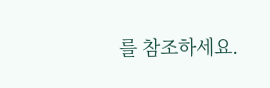를 참조하세요.